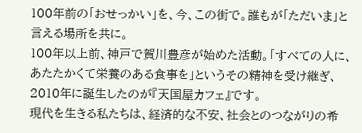100年前の「おせっかい」を、今、この街で。誰もが「ただいま」と言える場所を共に。
100年以上前、神戸で賀川豊彦が始めた活動。「すべての人に、あたたかくて栄養のある食事を」というその精神を受け継ぎ、2010年に誕生したのが『天国屋カフェ』です。
現代を生きる私たちは、経済的な不安、社会とのつながりの希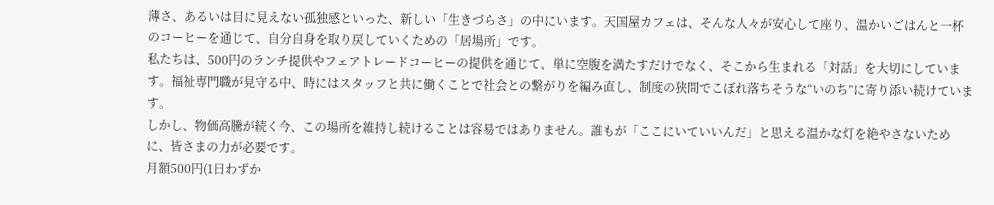薄さ、あるいは目に見えない孤独感といった、新しい「生きづらさ」の中にいます。天国屋カフェは、そんな人々が安心して座り、温かいごはんと一杯のコーヒーを通じて、自分自身を取り戻していくための「居場所」です。
私たちは、500円のランチ提供やフェアトレードコーヒーの提供を通じて、単に空腹を満たすだけでなく、そこから生まれる「対話」を大切にしています。福祉専門職が見守る中、時にはスタッフと共に働くことで社会との繋がりを編み直し、制度の狭間でこぼれ落ちそうな“いのち”に寄り添い続けています。
しかし、物価高騰が続く今、この場所を維持し続けることは容易ではありません。誰もが「ここにいていいんだ」と思える温かな灯を絶やさないために、皆さまの力が必要です。
月額500円(1日わずか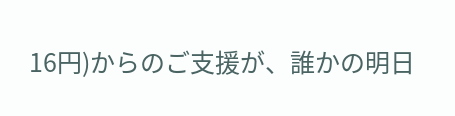16円)からのご支援が、誰かの明日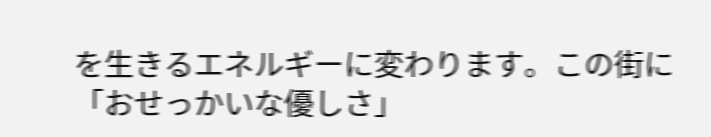を生きるエネルギーに変わります。この街に「おせっかいな優しさ」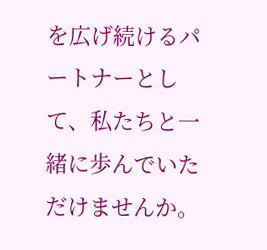を広げ続けるパートナーとして、私たちと一緒に歩んでいただけませんか。